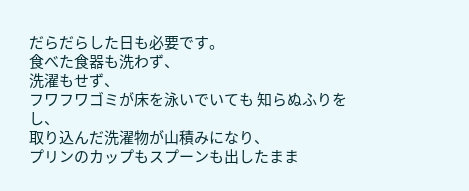だらだらした日も必要です。
食べた食器も洗わず、
洗濯もせず、
フワフワゴミが床を泳いでいても 知らぬふりをし、
取り込んだ洗濯物が山積みになり、
プリンのカップもスプーンも出したまま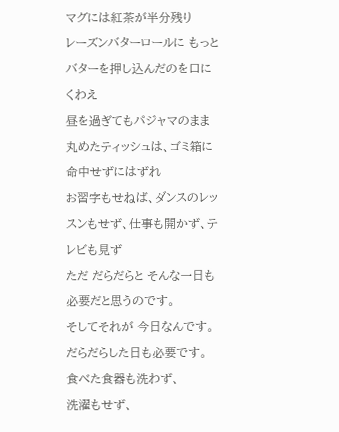マグには紅茶が半分残り
レーズンバターロールに もっとバターを押し込んだのを口にくわえ
昼を過ぎてもパジャマのまま
丸めたティッシュは、ゴミ箱に命中せずにはずれ
お習字もせねば、ダンスのレッスンもせず、仕事も開かず、テレビも見ず
ただ だらだらと そんな一日も必要だと思うのです。
そしてそれが 今日なんです。
だらだらした日も必要です。
食べた食器も洗わず、
洗濯もせず、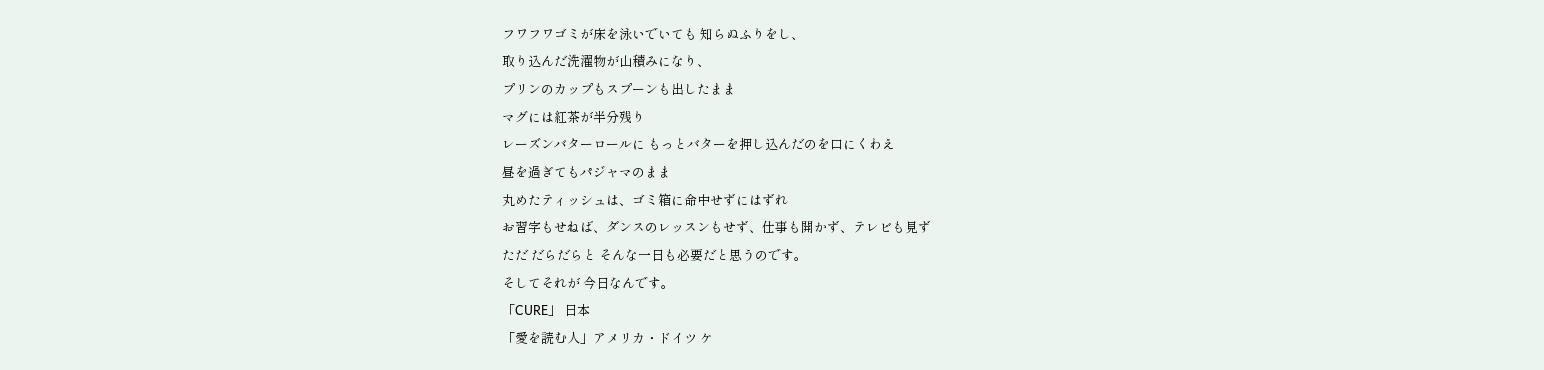フワフワゴミが床を泳いでいても 知らぬふりをし、
取り込んだ洗濯物が山積みになり、
プリンのカップもスプーンも出したまま
マグには紅茶が半分残り
レーズンバターロールに もっとバターを押し込んだのを口にくわえ
昼を過ぎてもパジャマのまま
丸めたティッシュは、ゴミ箱に命中せずにはずれ
お習字もせねば、ダンスのレッスンもせず、仕事も開かず、テレビも見ず
ただ だらだらと そんな一日も必要だと思うのです。
そしてそれが 今日なんです。
「CURE」 日本
「愛を読む人」アメリカ・ドイツ ケ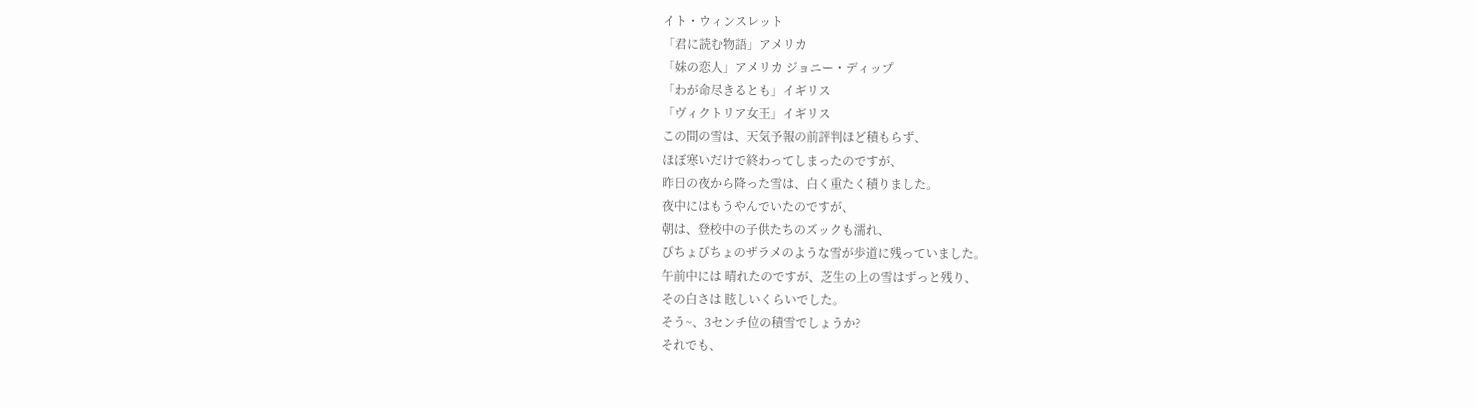イト・ウィンスレット
「君に読む物語」アメリカ
「妹の恋人」アメリカ ジョニー・ディップ
「わが命尽きるとも」イギリス
「ヴィクトリア女王」イギリス
この間の雪は、天気予報の前評判ほど積もらず、
ほぼ寒いだけで終わってしまったのですが、
昨日の夜から降った雪は、白く重たく積りました。
夜中にはもうやんでいたのですが、
朝は、登校中の子供たちのズックも濡れ、
びちょびちょのザラメのような雪が歩道に残っていました。
午前中には 晴れたのですが、芝生の上の雪はずっと残り、
その白さは 眩しいくらいでした。
そう~、3センチ位の積雪でしょうか?
それでも、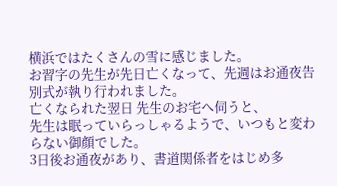横浜ではたくさんの雪に感じました。
お習字の先生が先日亡くなって、先週はお通夜告別式が執り行われました。
亡くなられた翌日 先生のお宅へ伺うと、
先生は眠っていらっしゃるようで、いつもと変わらない御顔でした。
3日後お通夜があり、書道関係者をはじめ多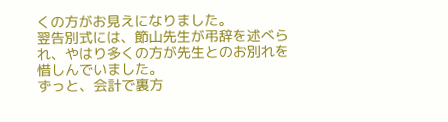くの方がお見えになりました。
翌告別式には、節山先生が弔辞を述べられ、やはり多くの方が先生とのお別れを惜しんでいました。
ずっと、会計で裏方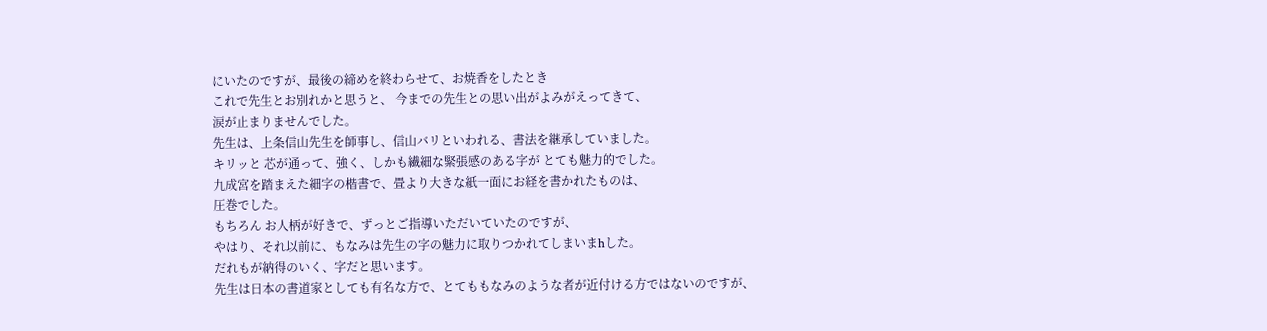にいたのですが、最後の締めを終わらせて、お焼香をしたとき
これで先生とお別れかと思うと、 今までの先生との思い出がよみがえってきて、
涙が止まりませんでした。
先生は、上条信山先生を師事し、信山バリといわれる、書法を継承していました。
キリッと 芯が通って、強く、しかも繊細な緊張感のある字が とても魅力的でした。
九成宮を踏まえた細字の楷書で、畳より大きな紙一面にお経を書かれたものは、
圧巻でした。
もちろん お人柄が好きで、ずっとご指導いただいていたのですが、
やはり、それ以前に、もなみは先生の字の魅力に取りつかれてしまいまhした。
だれもが納得のいく、字だと思います。
先生は日本の書道家としても有名な方で、とてももなみのような者が近付ける方ではないのですが、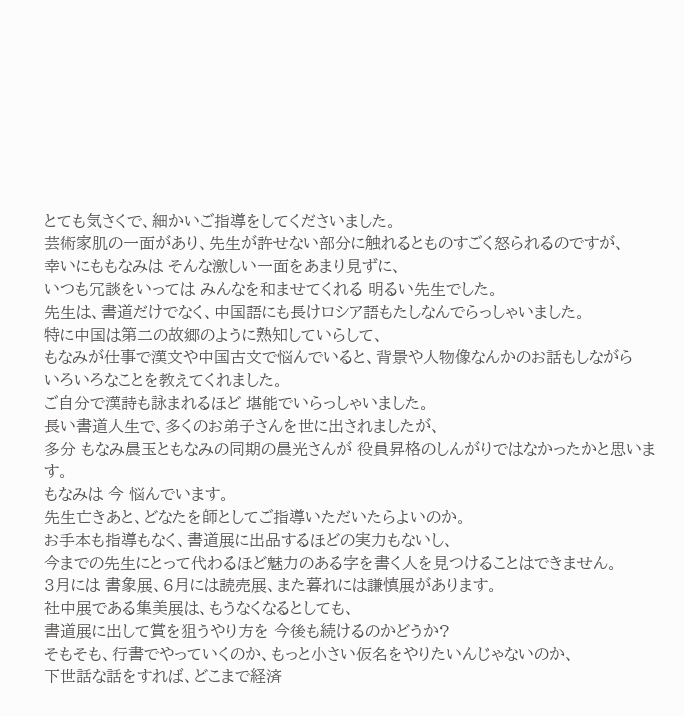とても気さくで、細かいご指導をしてくださいました。
芸術家肌の一面があり、先生が許せない部分に触れるとものすごく怒られるのですが、
幸いにももなみは そんな激しい一面をあまり見ずに、
いつも冗談をいっては みんなを和ませてくれる 明るい先生でした。
先生は、書道だけでなく、中国語にも長けロシア語もたしなんでらっしゃいました。
特に中国は第二の故郷のように熟知していらして、
もなみが仕事で漢文や中国古文で悩んでいると、背景や人物像なんかのお話もしながら
いろいろなことを教えてくれました。
ご自分で漢詩も詠まれるほど 堪能でいらっしゃいました。
長い書道人生で、多くのお弟子さんを世に出されましたが、
多分 もなみ晨玉ともなみの同期の晨光さんが 役員昇格のしんがりではなかったかと思います。
もなみは 今 悩んでいます。
先生亡きあと、どなたを師としてご指導いただいたらよいのか。
お手本も指導もなく、書道展に出品するほどの実力もないし、
今までの先生にとって代わるほど魅力のある字を書く人を見つけることはできません。
3月には 書象展、6月には読売展、また暮れには謙慎展があります。
社中展である集美展は、もうなくなるとしても、
書道展に出して賞を狙うやり方を 今後も続けるのかどうか?
そもそも、行書でやっていくのか、もっと小さい仮名をやりたいんじゃないのか、
下世話な話をすれば、どこまで経済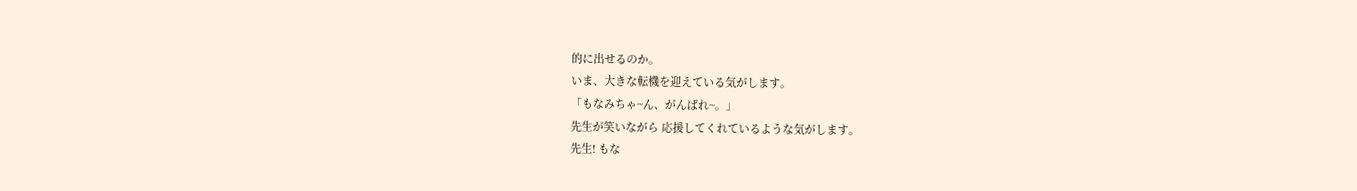的に出せるのか。
いま、大きな転機を迎えている気がします。
「もなみちゃ~ん、がんばれ~。」
先生が笑いながら 応援してくれているような気がします。
先生! もな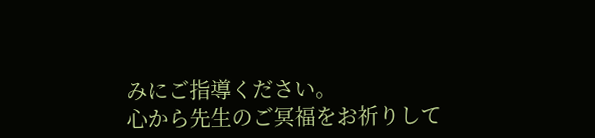みにご指導ください。
心から先生のご冥福をお祈りして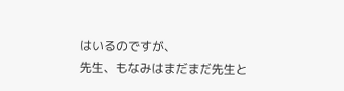はいるのですが、
先生、もなみはまだまだ先生と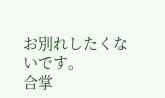お別れしたくないです。
合掌